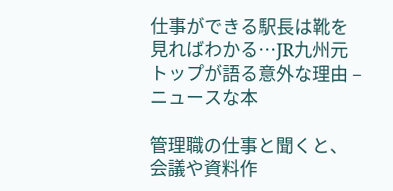仕事ができる駅長は靴を見ればわかる…JR九州元トップが語る意外な理由 – ニュースな本

管理職の仕事と聞くと、会議や資料作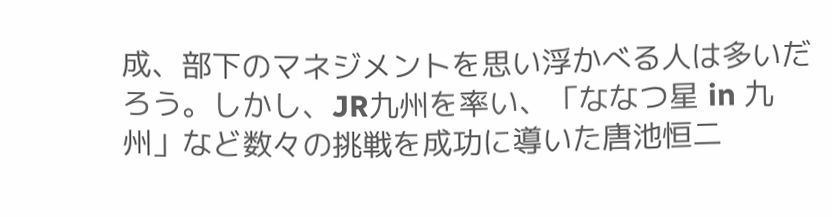成、部下のマネジメントを思い浮かべる人は多いだろう。しかし、JR九州を率い、「ななつ星 in 九州」など数々の挑戦を成功に導いた唐池恒二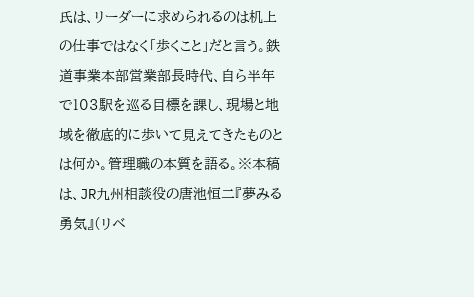氏は、リーダーに求められるのは机上の仕事ではなく「歩くこと」だと言う。鉄道事業本部営業部長時代、自ら半年で103駅を巡る目標を課し、現場と地域を徹底的に歩いて見えてきたものとは何か。管理職の本質を語る。※本稿は、JR九州相談役の唐池恒二『夢みる勇気』(リベ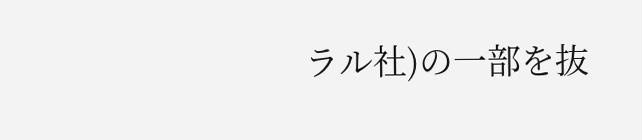ラル社)の一部を抜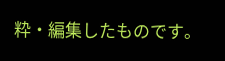粋・編集したものです。